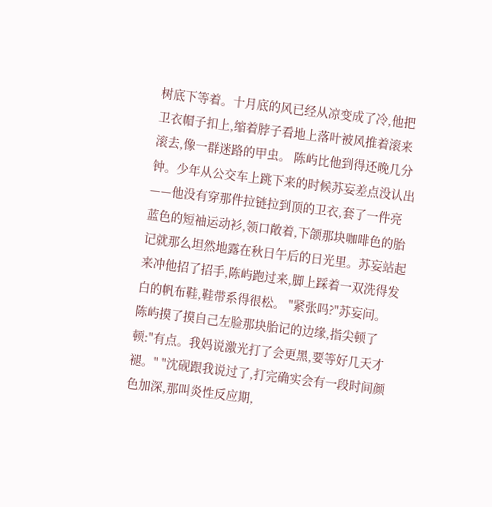树底下等着。十月底的风已经从凉变成了冷,他把卫衣帽子扣上,缩着脖子看地上落叶被风推着滚来滚去,像一群迷路的甲虫。 陈屿比他到得还晚几分钟。少年从公交车上跳下来的时候苏妄差点没认出——他没有穿那件拉链拉到顶的卫衣,套了一件亮蓝色的短袖运动衫,领口敞着,下颌那块咖啡色的胎记就那么坦然地露在秋日午后的日光里。苏妄站起来冲他招了招手,陈屿跑过来,脚上踩着一双洗得发白的帆布鞋,鞋带系得很松。 "紧张吗?"苏妄问。 陈屿摸了摸自己左脸那块胎记的边缘,指尖顿了顿:"有点。我妈说激光打了会更黑,要等好几天才褪。" "沈砚跟我说过了,打完确实会有一段时间颜色加深,那叫炎性反应期,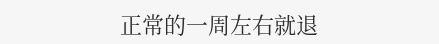正常的一周左右就退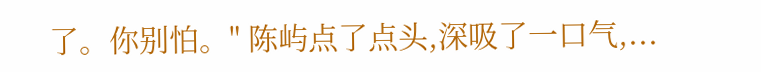了。你别怕。" 陈屿点了点头,深吸了一口气,...